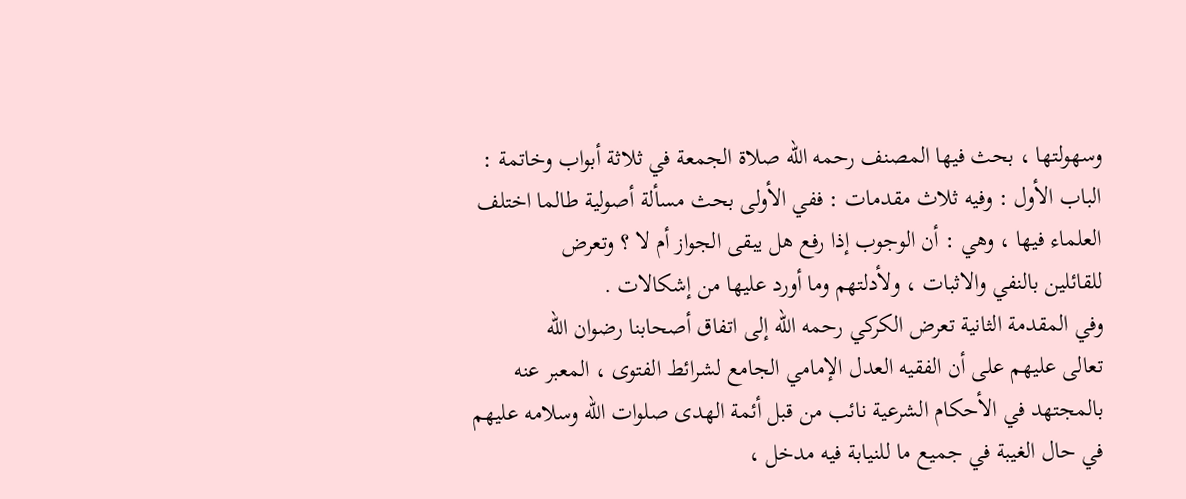وسهولتها ، بحث فيها المصنف رحمه الله صلاة الجمعة في ثلاثة أبواب وخاتمة :
الباب الأول : وفيه ثلاث مقدمات : ففي الأولى بحث مسألة أصولية طالما اختلف
العلماء فيها ، وهي : أن الوجوب إذا رفع هل يبقى الجواز أم لا ؟ وتعرض
للقائلين بالنفي والاثبات ، ولأدلتهم وما أورد عليها من إشكالات .
وفي المقدمة الثانية تعرض الكركي رحمه الله إلى اتفاق أصحابنا رضوان الله
تعالى عليهم على أن الفقيه العدل الإمامي الجامع لشرائط الفتوى ، المعبر عنه
بالمجتهد في الأحكام الشرعية نائب من قبل أئمة الهدى صلوات الله وسلامه عليهم
في حال الغيبة في جميع ما للنيابة فيه مدخل ،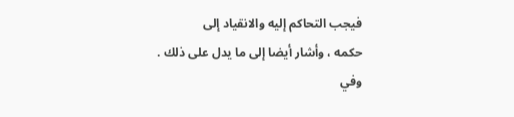فيجب التحاكم إليه والانقياد إلى
حكمه ، وأشار أيضا إلى ما يدل على ذلك .
وفي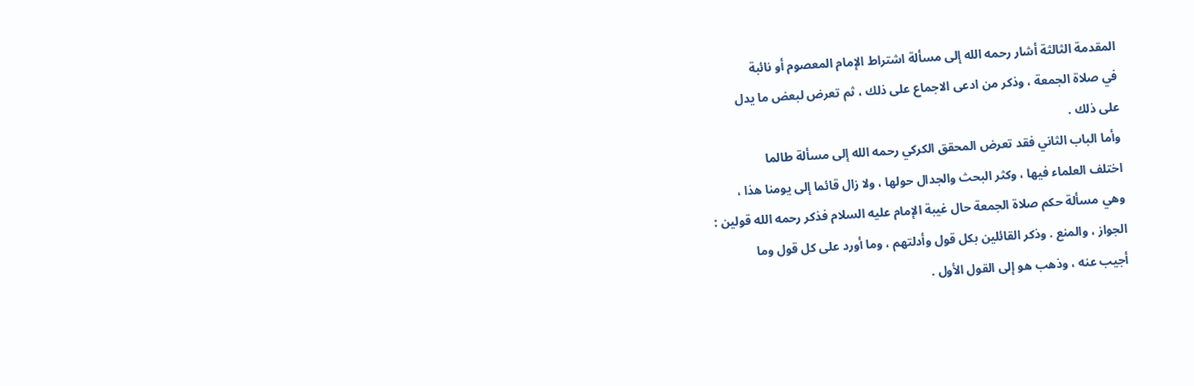المقدمة الثالثة أشار رحمه الله إلى مسألة اشتراط الإمام المعصوم أو نائبة
في صلاة الجمعة ، وذكر من ادعى الاجماع على ذلك ، ثم تعرض لبعض ما يدل
على ذلك .
وأما الباب الثاني فقد تعرض المحقق الكركي رحمه الله إلى مسألة طالما
اختلف العلماء فيها ، وكثر البحث والجدال حولها ، ولا زال قائما إلى يومنا هذا ،
وهي مسألة حكم صلاة الجمعة حال غيبة الإمام عليه السلام فذكر رحمه الله قولين :
الجواز ، والمنع . وذكر القائلين بكل قول وأدلتهم ، وما أورد على كل قول وما
أجيب عنه ، وذهب هو إلى القول الأول .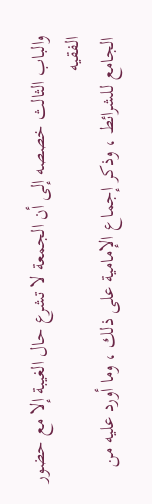والباب الثالث خصصه إلى أن الجمعة لا تشرع حال الغيبة إلا مع حضور الفقيه
الجامع للشرائط ، وذكر إجماع الإمامية على ذلك ، وما أورد عليه من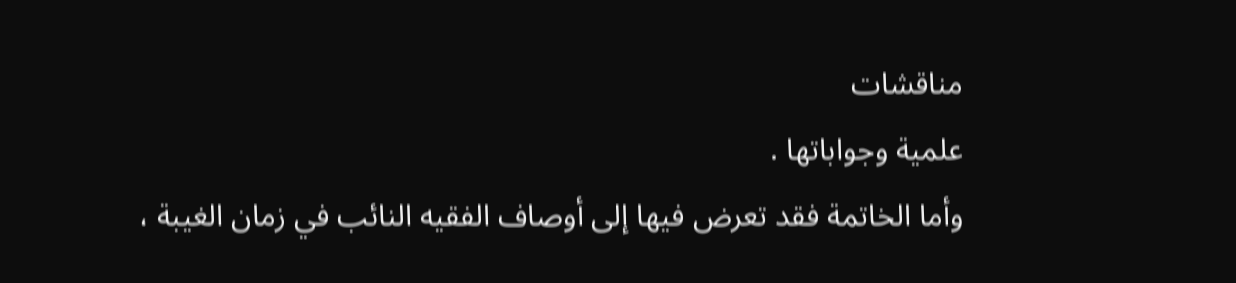مناقشات
علمية وجواباتها .
وأما الخاتمة فقد تعرض فيها إلى أوصاف الفقيه النائب في زمان الغيبة ،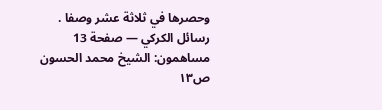وحصرها في ثلاثة عشر وصفا .
رسائل الكركي — صفحة 13
مساهمون: الشيخ محمد الحسون
ص١٣